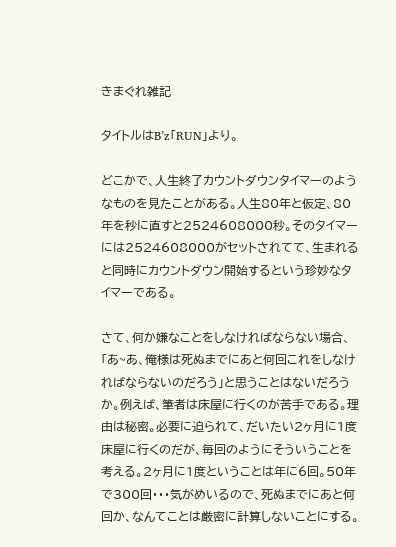きまぐれ雑記

タイトルはB’z「RUN」より。

どこかで、人生終了カウントダウンタイマーのようなものを見たことがある。人生80年と仮定、80年を秒に直すと2524608000秒。そのタイマーには2524608000がセットされてて、生まれると同時にカウントダウン開始するという珍妙なタイマーである。

さて、何か嫌なことをしなければならない場合、「あ~あ、俺様は死ぬまでにあと何回これをしなければならないのだろう」と思うことはないだろうか。例えば、筆者は床屋に行くのが苦手である。理由は秘密。必要に迫られて、だいたい2ヶ月に1度床屋に行くのだが、毎回のようにそういうことを考える。2ヶ月に1度ということは年に6回。50年で300回・・・気がめいるので、死ぬまでにあと何回か、なんてことは厳密に計算しないことにする。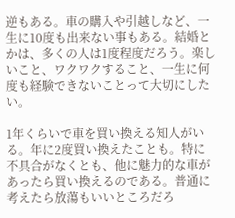逆もある。車の購入や引越しなど、一生に10度も出来ない事もある。結婚とかは、多くの人は1度程度だろう。楽しいこと、ワクワクすること、一生に何度も経験できないことって大切にしたい。

1年くらいで車を買い換える知人がいる。年に2度買い換えたことも。特に不具合がなくとも、他に魅力的な車があったら買い換えるのである。普通に考えたら放蕩もいいところだろ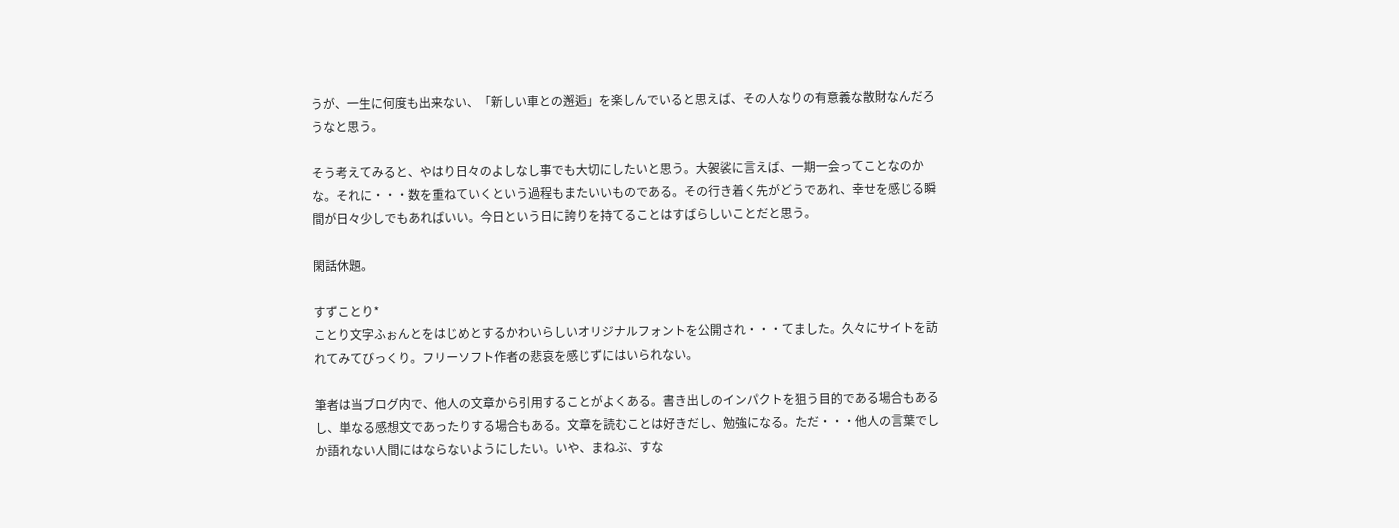うが、一生に何度も出来ない、「新しい車との邂逅」を楽しんでいると思えば、その人なりの有意義な散財なんだろうなと思う。

そう考えてみると、やはり日々のよしなし事でも大切にしたいと思う。大袈裟に言えば、一期一会ってことなのかな。それに・・・数を重ねていくという過程もまたいいものである。その行き着く先がどうであれ、幸せを感じる瞬間が日々少しでもあればいい。今日という日に誇りを持てることはすばらしいことだと思う。

閑話休題。

すずことり*
ことり文字ふぉんとをはじめとするかわいらしいオリジナルフォントを公開され・・・てました。久々にサイトを訪れてみてびっくり。フリーソフト作者の悲哀を感じずにはいられない。

筆者は当ブログ内で、他人の文章から引用することがよくある。書き出しのインパクトを狙う目的である場合もあるし、単なる感想文であったりする場合もある。文章を読むことは好きだし、勉強になる。ただ・・・他人の言葉でしか語れない人間にはならないようにしたい。いや、まねぶ、すな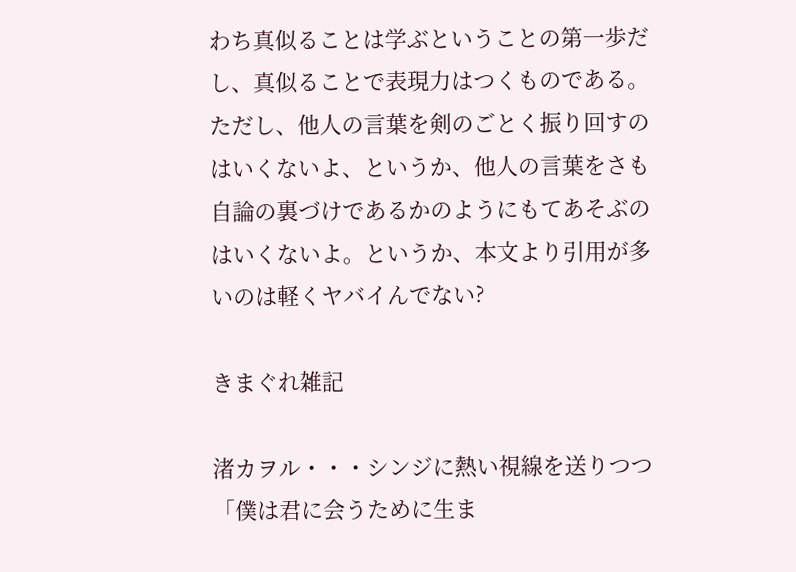わち真似ることは学ぶということの第一歩だし、真似ることで表現力はつくものである。ただし、他人の言葉を剣のごとく振り回すのはいくないよ、というか、他人の言葉をさも自論の裏づけであるかのようにもてあそぶのはいくないよ。というか、本文より引用が多いのは軽くヤバイんでない?

きまぐれ雑記

渚カヲル・・・シンジに熱い視線を送りつつ「僕は君に会うために生ま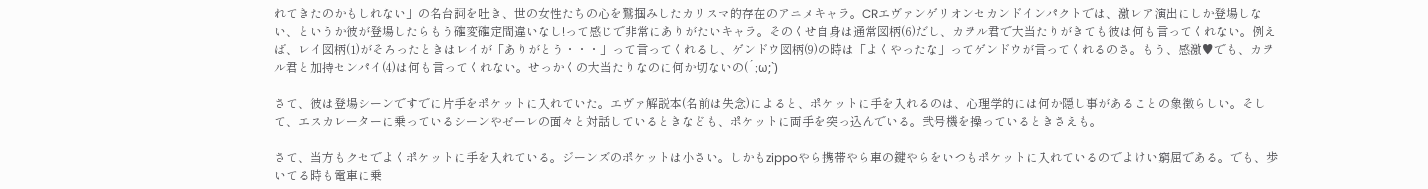れてきたのかもしれない」の名台詞を吐き、世の女性たちの心を鷲掴みしたカリスマ的存在のアニメキャラ。CRエヴァンゲリオンセカンドインパクトでは、激レア演出にしか登場しない、というか彼が登場したらもう確変確定間違いなし!って感じで非常にありがたいキャラ。そのくせ自身は通常図柄(6)だし、カヲル君で大当たりがきても彼は何も言ってくれない。例えば、レイ図柄(1)がそろったときはレイが「ありがとう・・・」って言ってくれるし、ゲンドウ図柄(9)の時は「よくやったな」ってゲンドウが言ってくれるのさ。もう、感激♥でも、カヲル君と加持センパイ(4)は何も言ってくれない。せっかくの大当たりなのに何か切ないの(´;ω;`)

さて、彼は登場シーンですでに片手をポケットに入れていた。エヴァ解説本(名前は失念)によると、ポケットに手を入れるのは、心理学的には何か隠し事があることの象徴らしい。そして、エスカレーターに乗っているシーンやゼーレの面々と対話しているときなども、ポケットに両手を突っ込んでいる。弐号機を操っているときさえも。

さて、当方もクセでよくポケットに手を入れている。ジーンズのポケットは小さい。しかもzippoやら携帯やら車の鍵やらをいつもポケットに入れているのでよけい窮屈である。でも、歩いてる時も電車に乗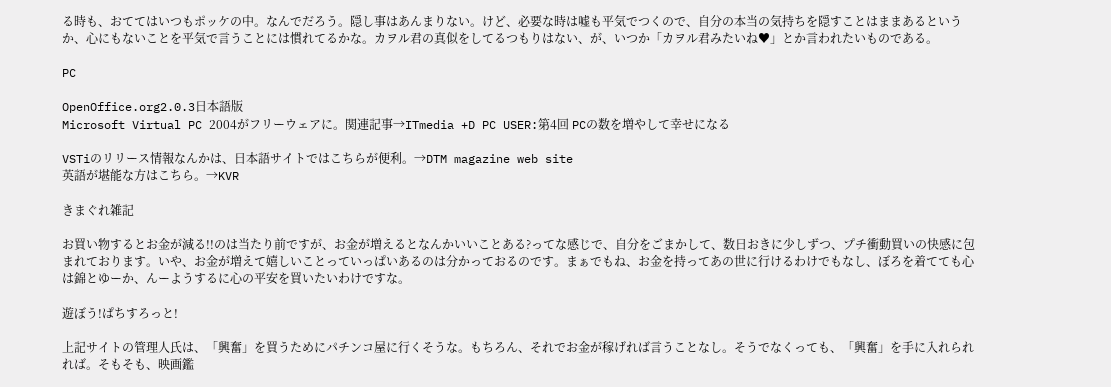る時も、おててはいつもポッケの中。なんでだろう。隠し事はあんまりない。けど、必要な時は嘘も平気でつくので、自分の本当の気持ちを隠すことはままあるというか、心にもないことを平気で言うことには慣れてるかな。カヲル君の真似をしてるつもりはない、が、いつか「カヲル君みたいね♥」とか言われたいものである。

PC

OpenOffice.org2.0.3日本語版
Microsoft Virtual PC 2004がフリーウェアに。関連記事→ITmedia +D PC USER:第4回 PCの数を増やして幸せになる

VSTiのリリース情報なんかは、日本語サイトではこちらが便利。→DTM magazine web site
英語が堪能な方はこちら。→KVR

きまぐれ雑記

お買い物するとお金が減る!!のは当たり前ですが、お金が増えるとなんかいいことある?ってな感じで、自分をごまかして、数日おきに少しずつ、プチ衝動買いの快感に包まれております。いや、お金が増えて嬉しいことっていっぱいあるのは分かっておるのです。まぁでもね、お金を持ってあの世に行けるわけでもなし、ぼろを着てても心は錦とゆーか、んーようするに心の平安を買いたいわけですな。

遊ぼう!ぱちすろっと!

上記サイトの管理人氏は、「興奮」を買うためにパチンコ屋に行くそうな。もちろん、それでお金が稼げれば言うことなし。そうでなくっても、「興奮」を手に入れられれば。そもそも、映画鑑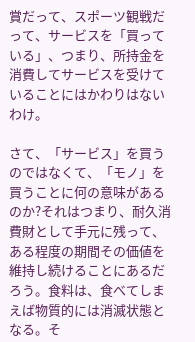賞だって、スポーツ観戦だって、サービスを「買っている」、つまり、所持金を消費してサービスを受けていることにはかわりはないわけ。

さて、「サービス」を買うのではなくて、「モノ」を買うことに何の意味があるのか?それはつまり、耐久消費財として手元に残って、ある程度の期間その価値を維持し続けることにあるだろう。食料は、食べてしまえば物質的には消滅状態となる。そ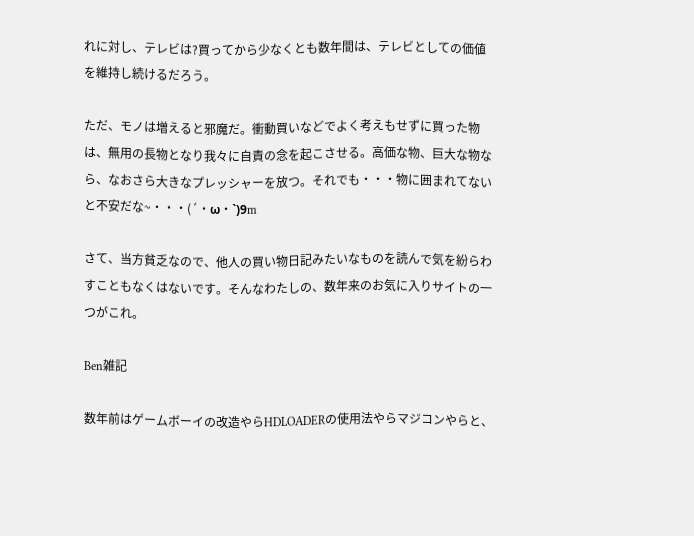れに対し、テレビは?買ってから少なくとも数年間は、テレビとしての価値を維持し続けるだろう。

ただ、モノは増えると邪魔だ。衝動買いなどでよく考えもせずに買った物は、無用の長物となり我々に自責の念を起こさせる。高価な物、巨大な物なら、なおさら大きなプレッシャーを放つ。それでも・・・物に囲まれてないと不安だな~・・・(´・ω・`)9m

さて、当方貧乏なので、他人の買い物日記みたいなものを読んで気を紛らわすこともなくはないです。そんなわたしの、数年来のお気に入りサイトの一つがこれ。

Ben雑記

数年前はゲームボーイの改造やらHDLOADERの使用法やらマジコンやらと、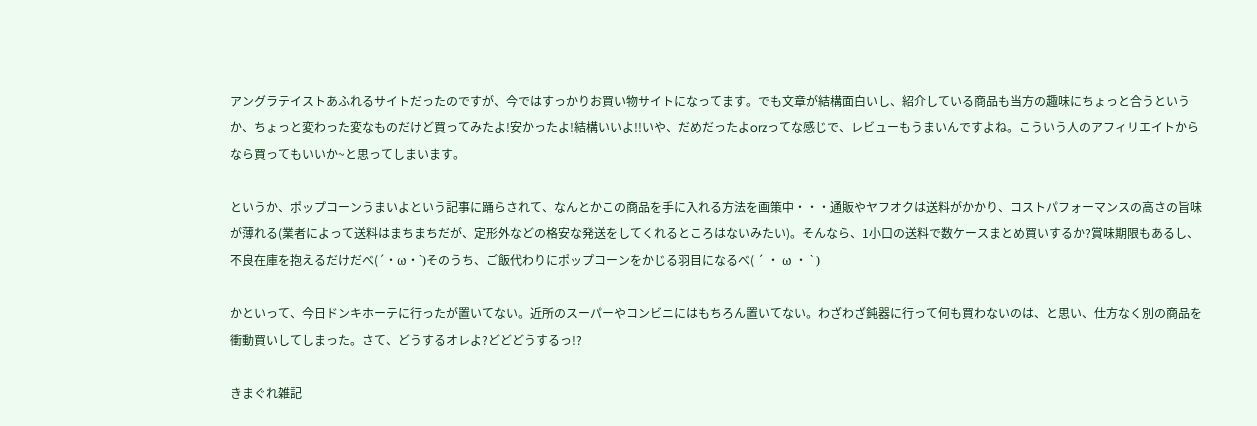アングラテイストあふれるサイトだったのですが、今ではすっかりお買い物サイトになってます。でも文章が結構面白いし、紹介している商品も当方の趣味にちょっと合うというか、ちょっと変わった変なものだけど買ってみたよ!安かったよ!結構いいよ!!いや、だめだったよorzってな感じで、レビューもうまいんですよね。こういう人のアフィリエイトからなら買ってもいいか~と思ってしまいます。

というか、ポップコーンうまいよという記事に踊らされて、なんとかこの商品を手に入れる方法を画策中・・・通販やヤフオクは送料がかかり、コストパフォーマンスの高さの旨味が薄れる(業者によって送料はまちまちだが、定形外などの格安な発送をしてくれるところはないみたい)。そんなら、1小口の送料で数ケースまとめ買いするか?賞味期限もあるし、不良在庫を抱えるだけだべ(´・ω・`)そのうち、ご飯代わりにポップコーンをかじる羽目になるべ( ´ ・ ω ・ ` )

かといって、今日ドンキホーテに行ったが置いてない。近所のスーパーやコンビニにはもちろん置いてない。わざわざ鈍器に行って何も買わないのは、と思い、仕方なく別の商品を衝動買いしてしまった。さて、どうするオレよ?どどどうするっ!?

きまぐれ雑記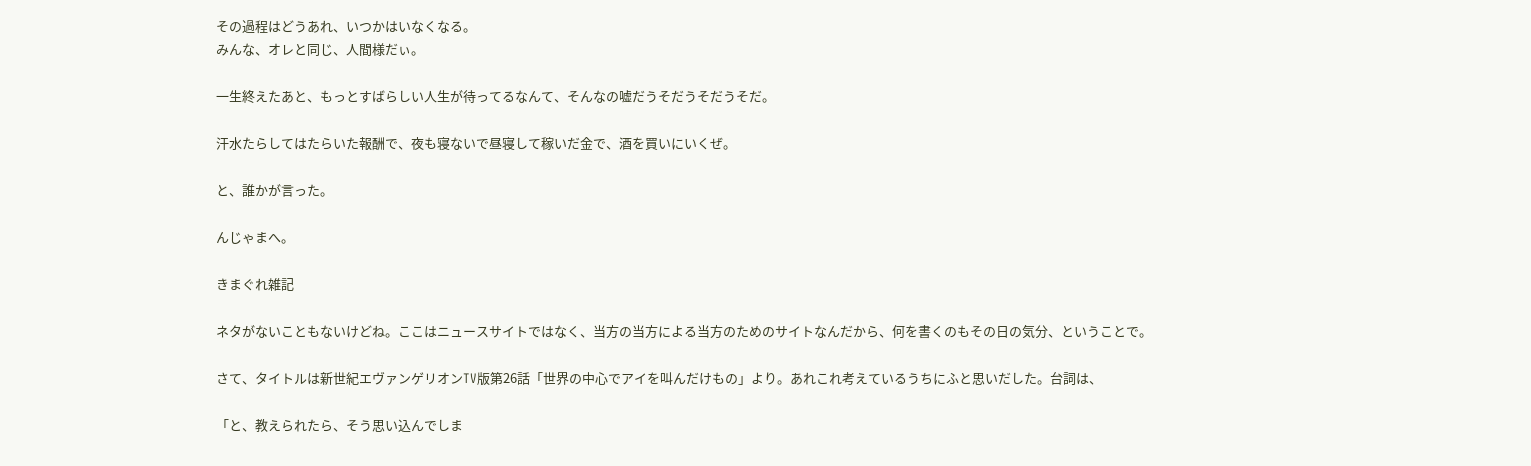その過程はどうあれ、いつかはいなくなる。
みんな、オレと同じ、人間様だぃ。

一生終えたあと、もっとすばらしい人生が待ってるなんて、そんなの嘘だうそだうそだうそだ。

汗水たらしてはたらいた報酬で、夜も寝ないで昼寝して稼いだ金で、酒を買いにいくぜ。

と、誰かが言った。

んじゃまへ。

きまぐれ雑記

ネタがないこともないけどね。ここはニュースサイトではなく、当方の当方による当方のためのサイトなんだから、何を書くのもその日の気分、ということで。

さて、タイトルは新世紀エヴァンゲリオンTV版第26話「世界の中心でアイを叫んだけもの」より。あれこれ考えているうちにふと思いだした。台詞は、

「と、教えられたら、そう思い込んでしま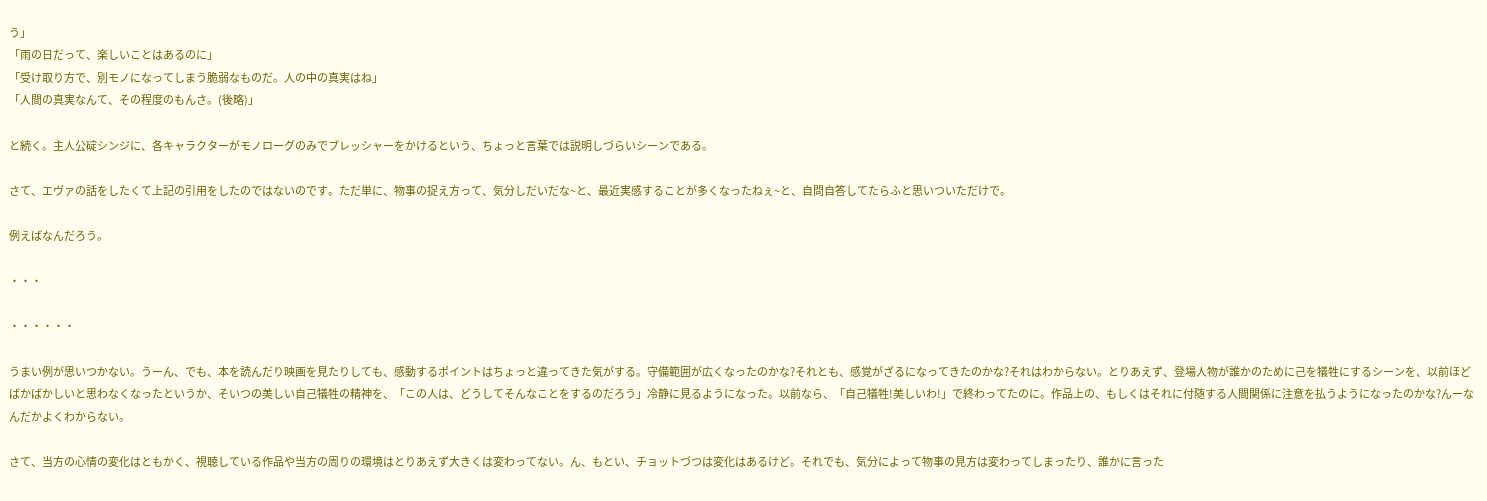う」
「雨の日だって、楽しいことはあるのに」
「受け取り方で、別モノになってしまう脆弱なものだ。人の中の真実はね」
「人間の真実なんて、その程度のもんさ。(後略)」

と続く。主人公碇シンジに、各キャラクターがモノローグのみでプレッシャーをかけるという、ちょっと言葉では説明しづらいシーンである。

さて、エヴァの話をしたくて上記の引用をしたのではないのです。ただ単に、物事の捉え方って、気分しだいだな~と、最近実感することが多くなったねぇ~と、自問自答してたらふと思いついただけで。

例えばなんだろう。

・・・

・・・・・・

うまい例が思いつかない。うーん、でも、本を読んだり映画を見たりしても、感動するポイントはちょっと違ってきた気がする。守備範囲が広くなったのかな?それとも、感覚がざるになってきたのかな?それはわからない。とりあえず、登場人物が誰かのために己を犠牲にするシーンを、以前ほどばかばかしいと思わなくなったというか、そいつの美しい自己犠牲の精神を、「この人は、どうしてそんなことをするのだろう」冷静に見るようになった。以前なら、「自己犠牲!美しいわ!」で終わってたのに。作品上の、もしくはそれに付随する人間関係に注意を払うようになったのかな?んーなんだかよくわからない。

さて、当方の心情の変化はともかく、視聴している作品や当方の周りの環境はとりあえず大きくは変わってない。ん、もとい、チョットづつは変化はあるけど。それでも、気分によって物事の見方は変わってしまったり、誰かに言った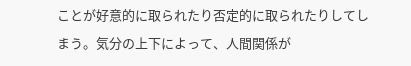ことが好意的に取られたり否定的に取られたりしてしまう。気分の上下によって、人間関係が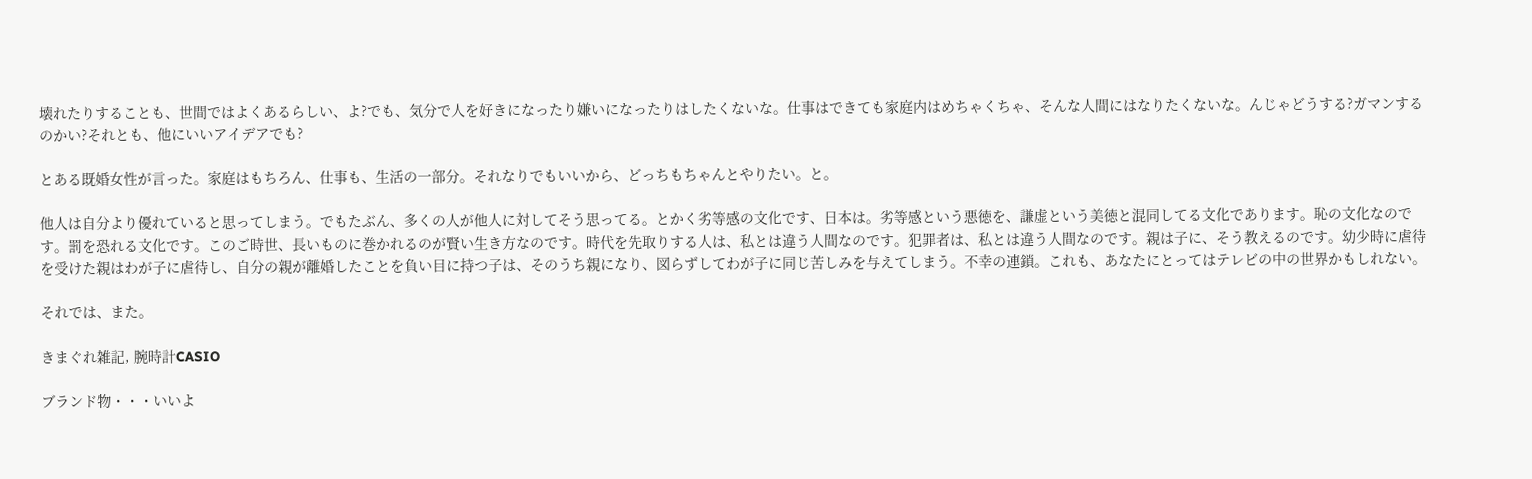壊れたりすることも、世間ではよくあるらしい、よ?でも、気分で人を好きになったり嫌いになったりはしたくないな。仕事はできても家庭内はめちゃくちゃ、そんな人間にはなりたくないな。んじゃどうする?ガマンするのかい?それとも、他にいいアイデアでも?

とある既婚女性が言った。家庭はもちろん、仕事も、生活の一部分。それなりでもいいから、どっちもちゃんとやりたい。と。

他人は自分より優れていると思ってしまう。でもたぶん、多くの人が他人に対してそう思ってる。とかく劣等感の文化です、日本は。劣等感という悪徳を、謙虚という美徳と混同してる文化であります。恥の文化なのです。罰を恐れる文化です。このご時世、長いものに巻かれるのが賢い生き方なのです。時代を先取りする人は、私とは違う人間なのです。犯罪者は、私とは違う人間なのです。親は子に、そう教えるのです。幼少時に虐待を受けた親はわが子に虐待し、自分の親が離婚したことを負い目に持つ子は、そのうち親になり、図らずしてわが子に同じ苦しみを与えてしまう。不幸の連鎖。これも、あなたにとってはテレビの中の世界かもしれない。

それでは、また。

きまぐれ雑記, 腕時計CASIO

ブランド物・・・いいよ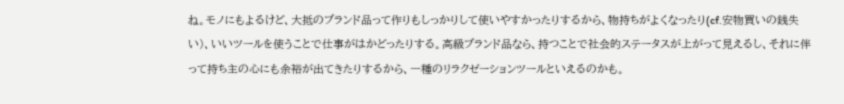ね。モノにもよるけど、大抵のブランド品って作りもしっかりして使いやすかったりするから、物持ちがよくなったり(cf.安物買いの銭失い)、いいツールを使うことで仕事がはかどったりする。高級ブランド品なら、持つことで社会的ステータスが上がって見えるし、それに伴って持ち主の心にも余裕が出てきたりするから、一種のリラクゼーションツールといえるのかも。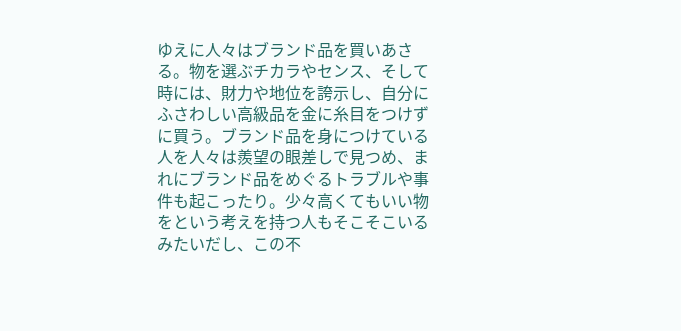ゆえに人々はブランド品を買いあさる。物を選ぶチカラやセンス、そして時には、財力や地位を誇示し、自分にふさわしい高級品を金に糸目をつけずに買う。ブランド品を身につけている人を人々は羨望の眼差しで見つめ、まれにブランド品をめぐるトラブルや事件も起こったり。少々高くてもいい物をという考えを持つ人もそこそこいるみたいだし、この不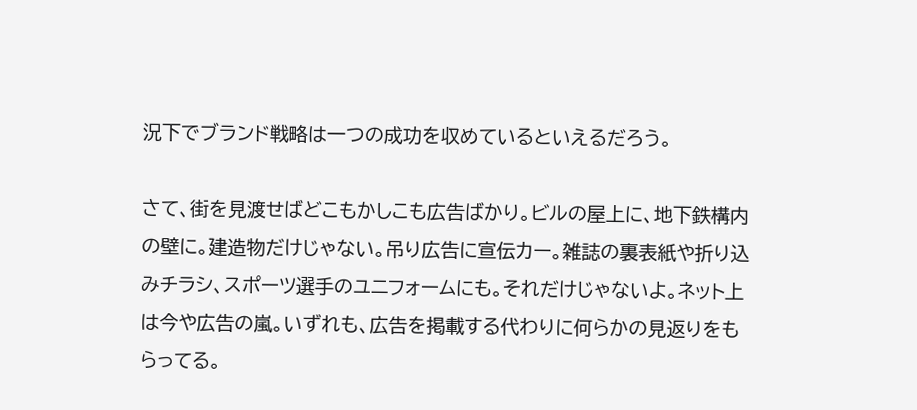況下でブランド戦略は一つの成功を収めているといえるだろう。

さて、街を見渡せばどこもかしこも広告ばかり。ビルの屋上に、地下鉄構内の壁に。建造物だけじゃない。吊り広告に宣伝カー。雑誌の裏表紙や折り込みチラシ、スポーツ選手のユニフォームにも。それだけじゃないよ。ネット上は今や広告の嵐。いずれも、広告を掲載する代わりに何らかの見返りをもらってる。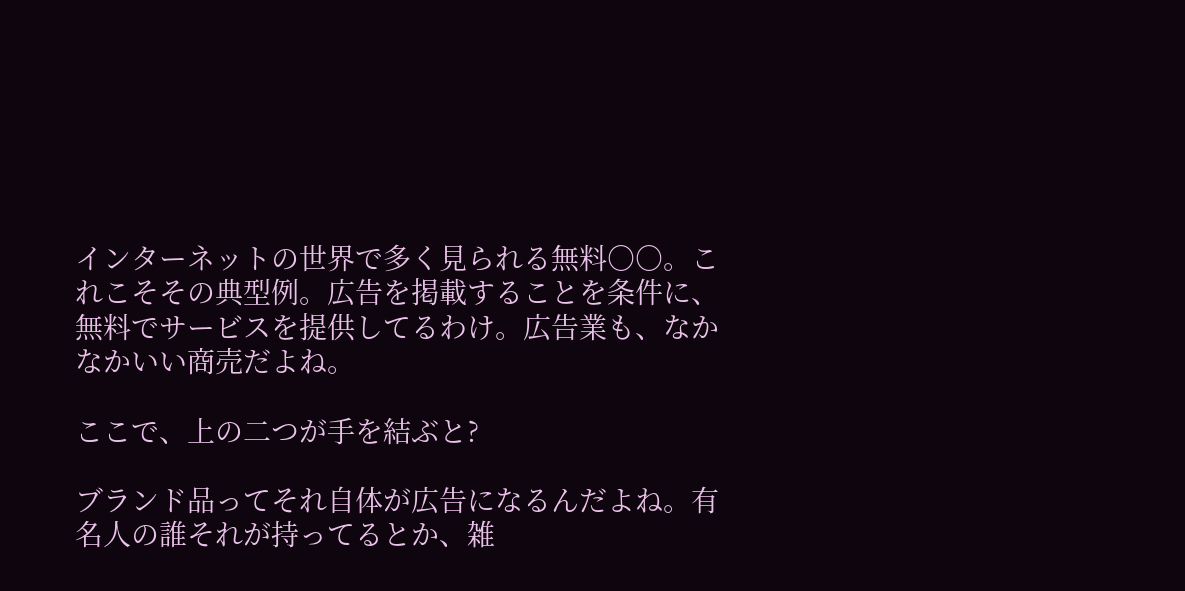インターネットの世界で多く見られる無料○○。これこそその典型例。広告を掲載することを条件に、無料でサービスを提供してるわけ。広告業も、なかなかいい商売だよね。

ここで、上の二つが手を結ぶと?

ブランド品ってそれ自体が広告になるんだよね。有名人の誰それが持ってるとか、雑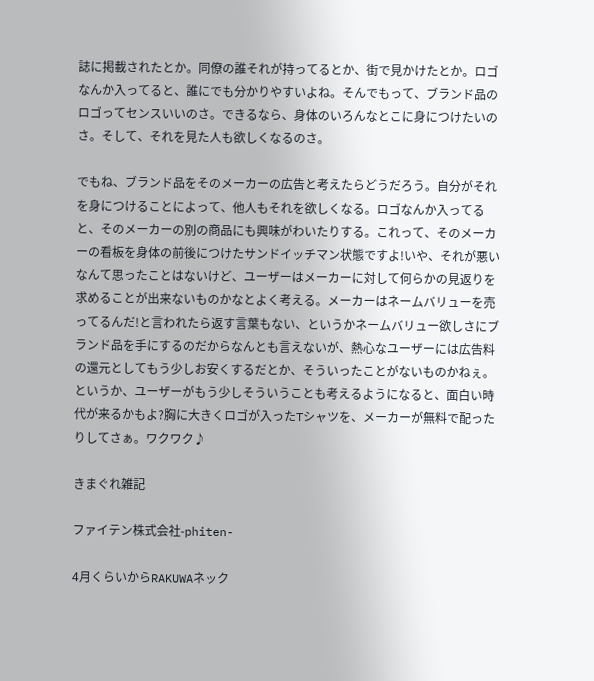誌に掲載されたとか。同僚の誰それが持ってるとか、街で見かけたとか。ロゴなんか入ってると、誰にでも分かりやすいよね。そんでもって、ブランド品のロゴってセンスいいのさ。できるなら、身体のいろんなとこに身につけたいのさ。そして、それを見た人も欲しくなるのさ。

でもね、ブランド品をそのメーカーの広告と考えたらどうだろう。自分がそれを身につけることによって、他人もそれを欲しくなる。ロゴなんか入ってると、そのメーカーの別の商品にも興味がわいたりする。これって、そのメーカーの看板を身体の前後につけたサンドイッチマン状態ですよ!いや、それが悪いなんて思ったことはないけど、ユーザーはメーカーに対して何らかの見返りを求めることが出来ないものかなとよく考える。メーカーはネームバリューを売ってるんだ!と言われたら返す言葉もない、というかネームバリュー欲しさにブランド品を手にするのだからなんとも言えないが、熱心なユーザーには広告料の還元としてもう少しお安くするだとか、そういったことがないものかねぇ。というか、ユーザーがもう少しそういうことも考えるようになると、面白い時代が来るかもよ?胸に大きくロゴが入ったTシャツを、メーカーが無料で配ったりしてさぁ。ワクワク♪

きまぐれ雑記

ファイテン株式会社-phiten-

4月くらいからRAKUWAネック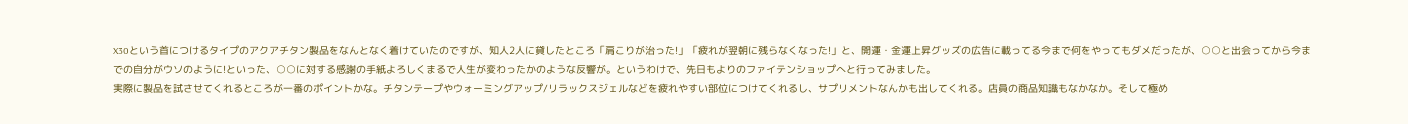X30という首につけるタイプのアクアチタン製品をなんとなく着けていたのですが、知人2人に貸したところ「肩こりが治った!」「疲れが翌朝に残らなくなった!」と、開運・金運上昇グッズの広告に載ってる今まで何をやってもダメだったが、○○と出会ってから今までの自分がウソのように!といった、○○に対する感謝の手紙よろしくまるで人生が変わったかのような反響が。というわけで、先日もよりのファイテンショップへと行ってみました。
実際に製品を試させてくれるところが一番のポイントかな。チタンテープやウォーミングアップ/リラックスジェルなどを疲れやすい部位につけてくれるし、サプリメントなんかも出してくれる。店員の商品知識もなかなか。そして極め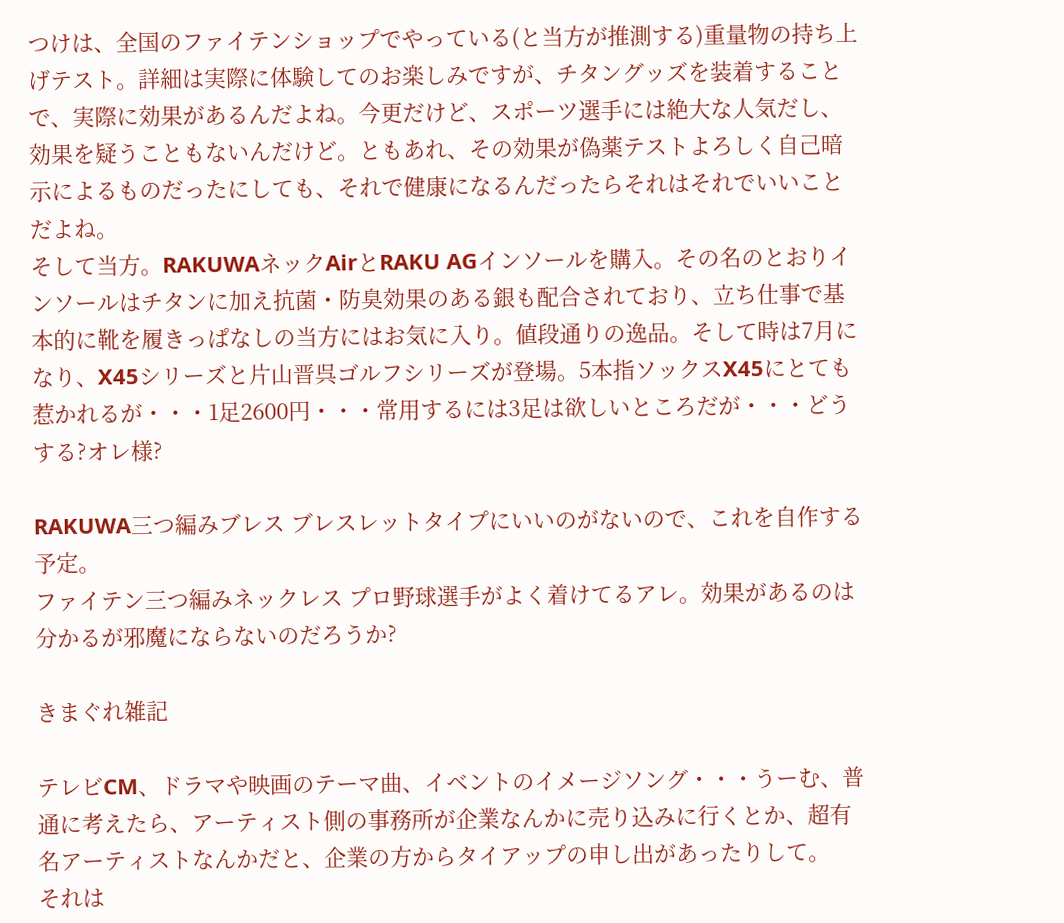つけは、全国のファイテンショップでやっている(と当方が推測する)重量物の持ち上げテスト。詳細は実際に体験してのお楽しみですが、チタングッズを装着することで、実際に効果があるんだよね。今更だけど、スポーツ選手には絶大な人気だし、効果を疑うこともないんだけど。ともあれ、その効果が偽薬テストよろしく自己暗示によるものだったにしても、それで健康になるんだったらそれはそれでいいことだよね。
そして当方。RAKUWAネックAirとRAKU AGインソールを購入。その名のとおりインソールはチタンに加え抗菌・防臭効果のある銀も配合されており、立ち仕事で基本的に靴を履きっぱなしの当方にはお気に入り。値段通りの逸品。そして時は7月になり、X45シリーズと片山晋呉ゴルフシリーズが登場。5本指ソックスX45にとても惹かれるが・・・1足2600円・・・常用するには3足は欲しいところだが・・・どうする?オレ様?

RAKUWA三つ編みブレス ブレスレットタイプにいいのがないので、これを自作する予定。
ファイテン三つ編みネックレス プロ野球選手がよく着けてるアレ。効果があるのは分かるが邪魔にならないのだろうか?

きまぐれ雑記

テレビCM、ドラマや映画のテーマ曲、イベントのイメージソング・・・うーむ、普通に考えたら、アーティスト側の事務所が企業なんかに売り込みに行くとか、超有名アーティストなんかだと、企業の方からタイアップの申し出があったりして。
それは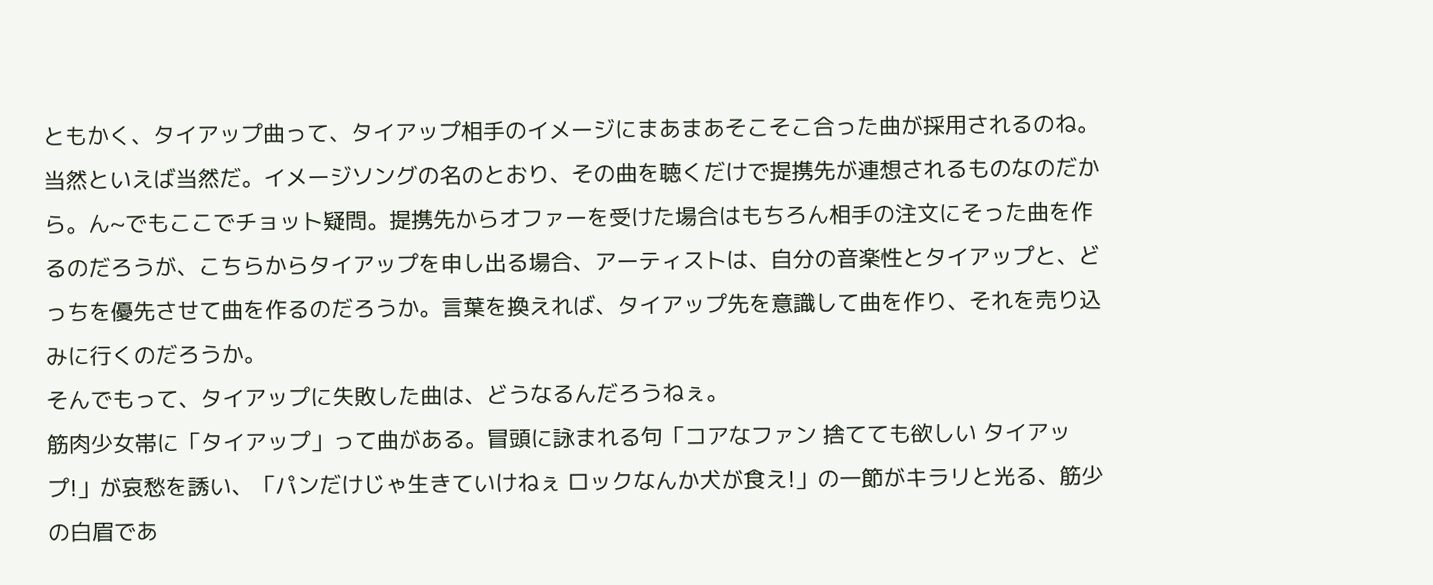ともかく、タイアップ曲って、タイアップ相手のイメージにまあまあそこそこ合った曲が採用されるのね。当然といえば当然だ。イメージソングの名のとおり、その曲を聴くだけで提携先が連想されるものなのだから。ん~でもここでチョット疑問。提携先からオファーを受けた場合はもちろん相手の注文にそった曲を作るのだろうが、こちらからタイアップを申し出る場合、アーティストは、自分の音楽性とタイアップと、どっちを優先させて曲を作るのだろうか。言葉を換えれば、タイアップ先を意識して曲を作り、それを売り込みに行くのだろうか。
そんでもって、タイアップに失敗した曲は、どうなるんだろうねぇ。
筋肉少女帯に「タイアップ」って曲がある。冒頭に詠まれる句「コアなファン 捨てても欲しい タイアップ!」が哀愁を誘い、「パンだけじゃ生きていけねぇ ロックなんか犬が食え!」の一節がキラリと光る、筋少の白眉であ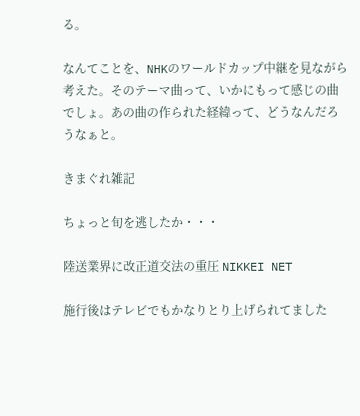る。

なんてことを、NHKのワールドカップ中継を見ながら考えた。そのテーマ曲って、いかにもって感じの曲でしょ。あの曲の作られた経緯って、どうなんだろうなぁと。

きまぐれ雑記

ちょっと旬を逃したか・・・

陸送業界に改正道交法の重圧 NIKKEI NET

施行後はテレビでもかなりとり上げられてました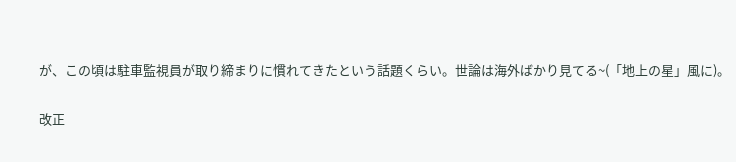が、この頃は駐車監視員が取り締まりに慣れてきたという話題くらい。世論は海外ばかり見てる~(「地上の星」風に)。

改正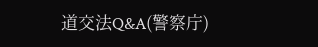道交法Q&A(警察庁)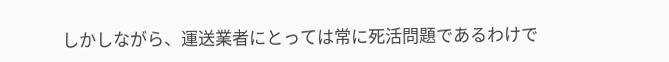しかしながら、運送業者にとっては常に死活問題であるわけで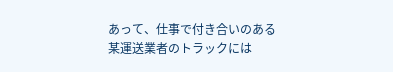あって、仕事で付き合いのある某運送業者のトラックには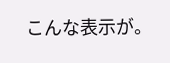こんな表示が。